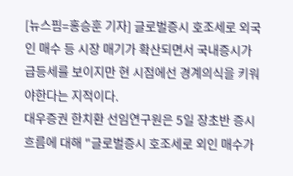[뉴스핌=홍승훈 기자] 글로벌증시 호조세로 외국인 매수 등 시장 매기가 확산되면서 국내증시가 급등세를 보이지만 현 시점에선 경계의식을 키워야한다는 지적이다.
대우증권 한치환 선임연구원은 5일 장초반 증시흐름에 대해 "글로벌증시 호조세로 외인 매수가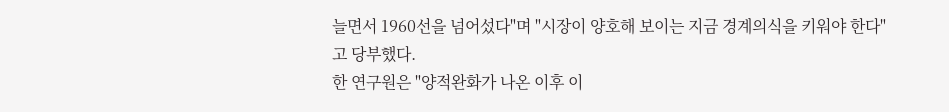늘면서 1960선을 넘어섰다"며 "시장이 양호해 보이는 지금 경계의식을 키워야 한다"고 당부했다.
한 연구원은 "양적완화가 나온 이후 이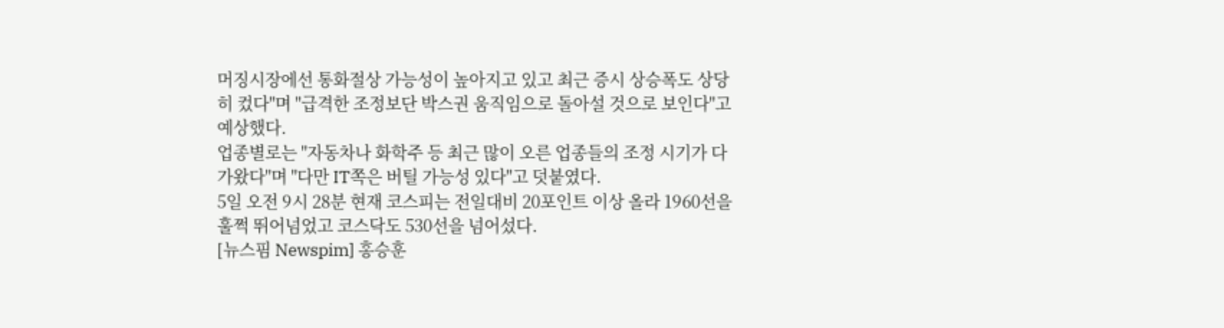머징시장에선 통화절상 가능성이 높아지고 있고 최근 증시 상승폭도 상당히 컸다"며 "급격한 조정보단 박스권 움직임으로 돌아설 것으로 보인다"고 예상했다.
업종별로는 "자동차나 화학주 등 최근 많이 오른 업종들의 조정 시기가 다가왔다"며 "다만 IT쪽은 버틸 가능성 있다"고 덧붙였다.
5일 오전 9시 28분 현재 코스피는 전일대비 20포인트 이상 올라 1960선을 훌쩍 뛰어넘었고 코스닥도 530선을 넘어섰다.
[뉴스핌 Newspim] 홍승훈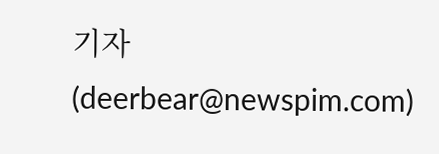기자 (deerbear@newspim.com)